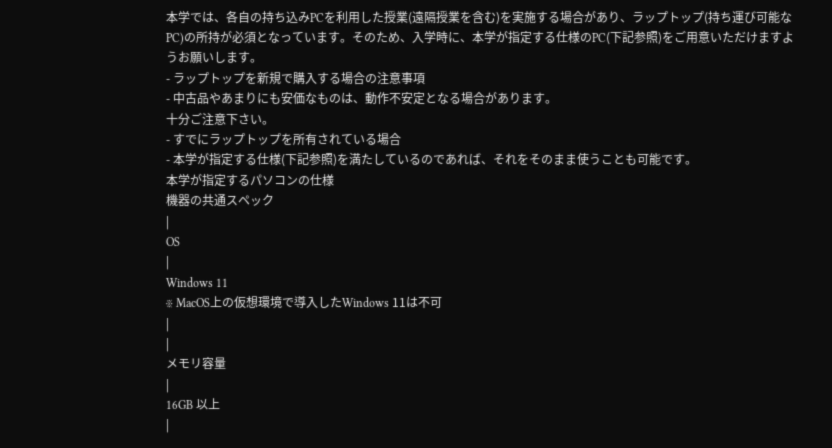本学では、各自の持ち込みPCを利用した授業(遠隔授業を含む)を実施する場合があり、ラップトップ(持ち運び可能なPC)の所持が必須となっています。そのため、入学時に、本学が指定する仕様のPC(下記参照)をご用意いただけますようお願いします。
- ラップトップを新規で購入する場合の注意事項
- 中古品やあまりにも安価なものは、動作不安定となる場合があります。
十分ご注意下さい。
- すでにラップトップを所有されている場合
- 本学が指定する仕様(下記参照)を満たしているのであれば、それをそのまま使うことも可能です。
本学が指定するパソコンの仕様
機器の共通スペック
|
OS
|
Windows 11
※ MacOS上の仮想環境で導入したWindows 11は不可
|
|
メモリ容量
|
16GB 以上
|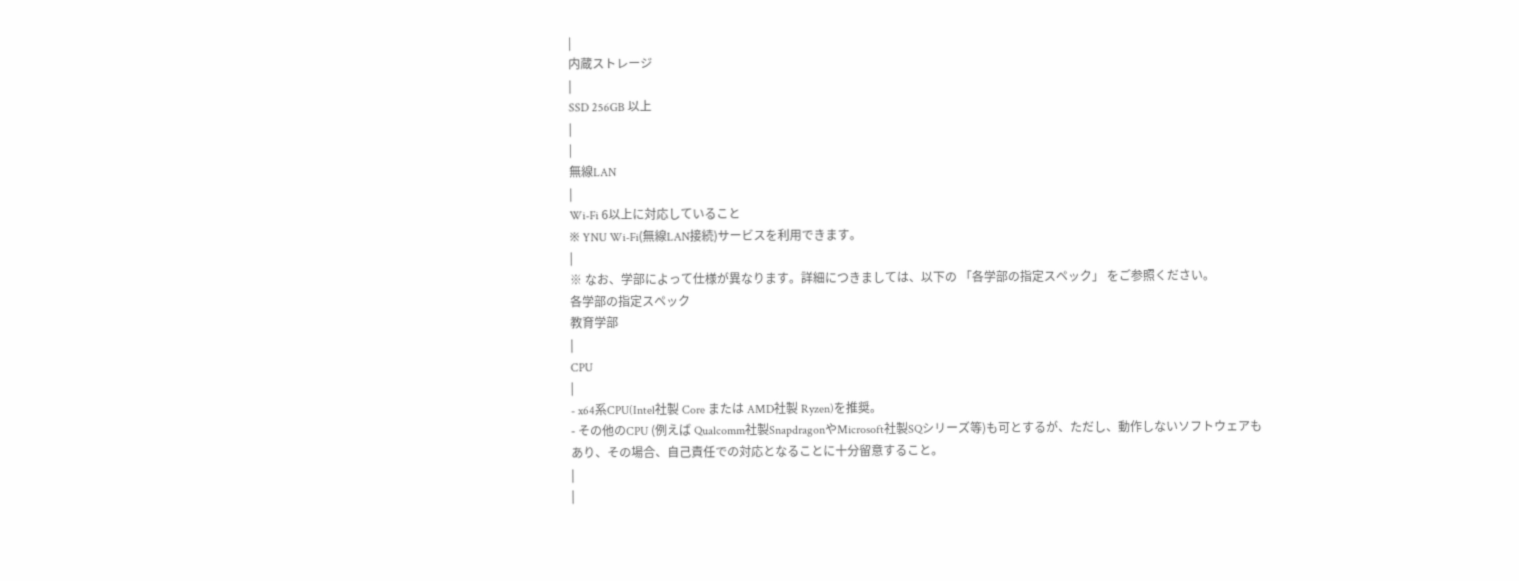|
内蔵ストレージ
|
SSD 256GB 以上
|
|
無線LAN
|
Wi-Fi 6以上に対応していること
※ YNU Wi-Fi(無線LAN接続)サービスを利用できます。
|
※ なお、学部によって仕様が異なります。詳細につきましては、以下の 「各学部の指定スペック」 をご参照ください。
各学部の指定スペック
教育学部
|
CPU
|
- x64系CPU(Intel社製 Core または AMD社製 Ryzen)を推奨。
- その他のCPU (例えば Qualcomm社製SnapdragonやMicrosoft社製SQシリーズ等)も可とするが、ただし、動作しないソフトウェアもあり、その場合、自己責任での対応となることに十分留意すること。
|
|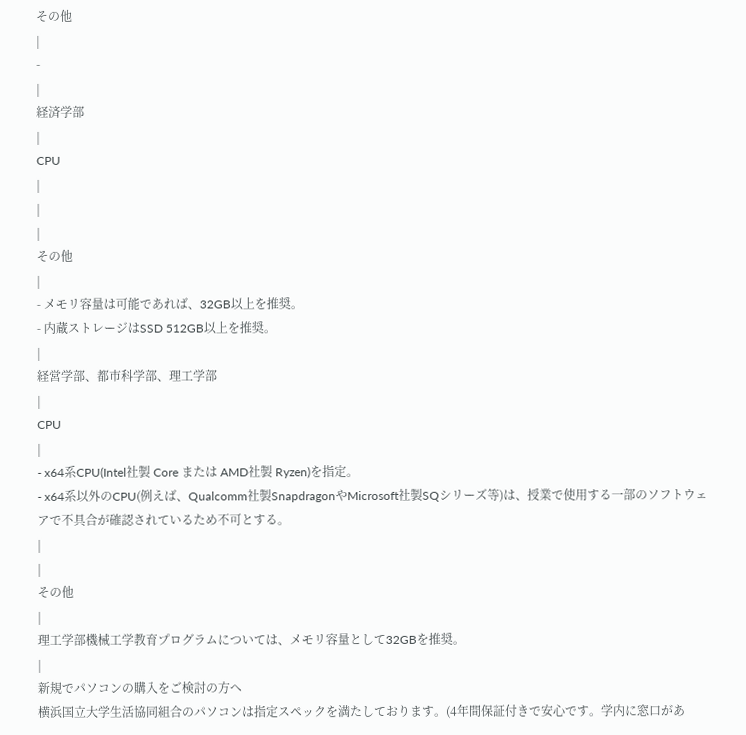その他
|
-
|
経済学部
|
CPU
|
|
|
その他
|
- メモリ容量は可能であれば、32GB以上を推奨。
- 内蔵ストレージはSSD 512GB以上を推奨。
|
経営学部、都市科学部、理工学部
|
CPU
|
- x64系CPU(Intel社製 Core または AMD社製 Ryzen)を指定。
- x64系以外のCPU(例えば、Qualcomm社製SnapdragonやMicrosoft社製SQシリーズ等)は、授業で使用する一部のソフトウェアで不具合が確認されているため不可とする。
|
|
その他
|
理工学部機械工学教育プログラムについては、メモリ容量として32GBを推奨。
|
新規でパソコンの購入をご検討の方へ
横浜国立大学生活協同組合のパソコンは指定スペックを満たしております。(4年間保証付きで安心です。学内に窓口があ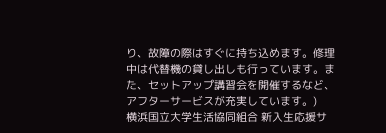り、故障の際はすぐに持ち込めます。修理中は代替機の貸し出しも行っています。また、セットアップ講習会を開催するなど、アフターサービスが充実しています。)
横浜国立大学生活協同組合 新入生応援サ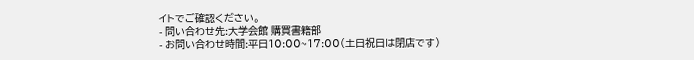イトでご確認ください。
- 問い合わせ先:大学会館 購買書籍部
- お問い合わせ時間:平日10:00~17:00(土日祝日は閉店です)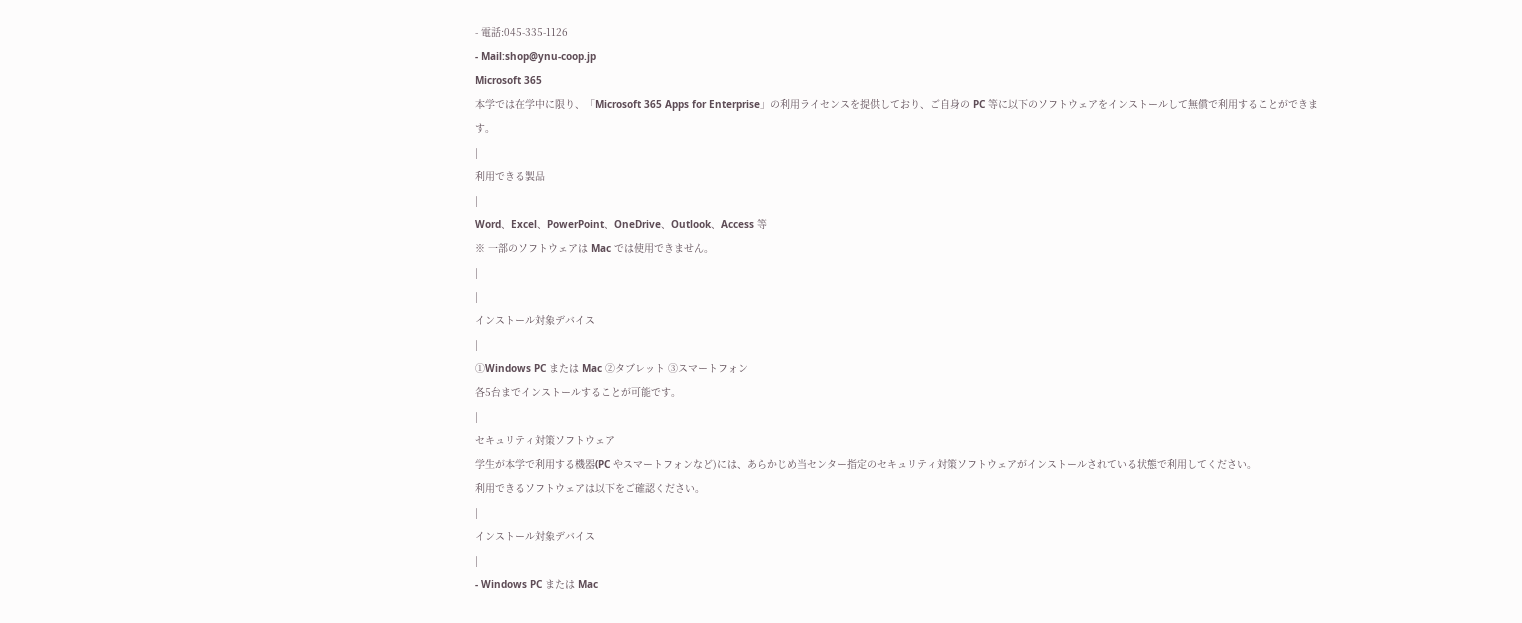- 電話:045-335-1126
- Mail:shop@ynu-coop.jp
Microsoft 365
本学では在学中に限り、「Microsoft 365 Apps for Enterprise」の利用ライセンスを提供しており、ご自身の PC 等に以下のソフトウェアをインストールして無償で利用することができます。
|
利用できる製品
|
Word、Excel、PowerPoint、OneDrive、Outlook、Access 等
※ 一部のソフトウェアは Mac では使用できません。
|
|
インストール対象デバイス
|
①Windows PC または Mac ②タブレット ③スマートフォン
各5台までインストールすることが可能です。
|
セキュリティ対策ソフトウェア
学生が本学で利用する機器(PC やスマートフォンなど)には、あらかじめ当センター指定のセキュリティ対策ソフトウェアがインストールされている状態で利用してください。
利用できるソフトウェアは以下をご確認ください。
|
インストール対象デバイス
|
- Windows PC または Mac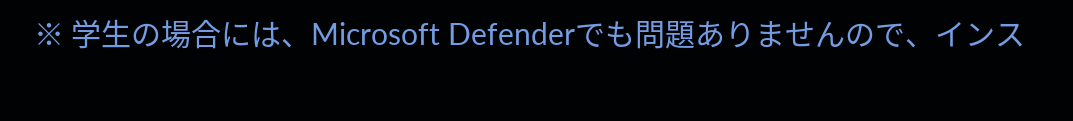※ 学生の場合には、Microsoft Defenderでも問題ありませんので、インス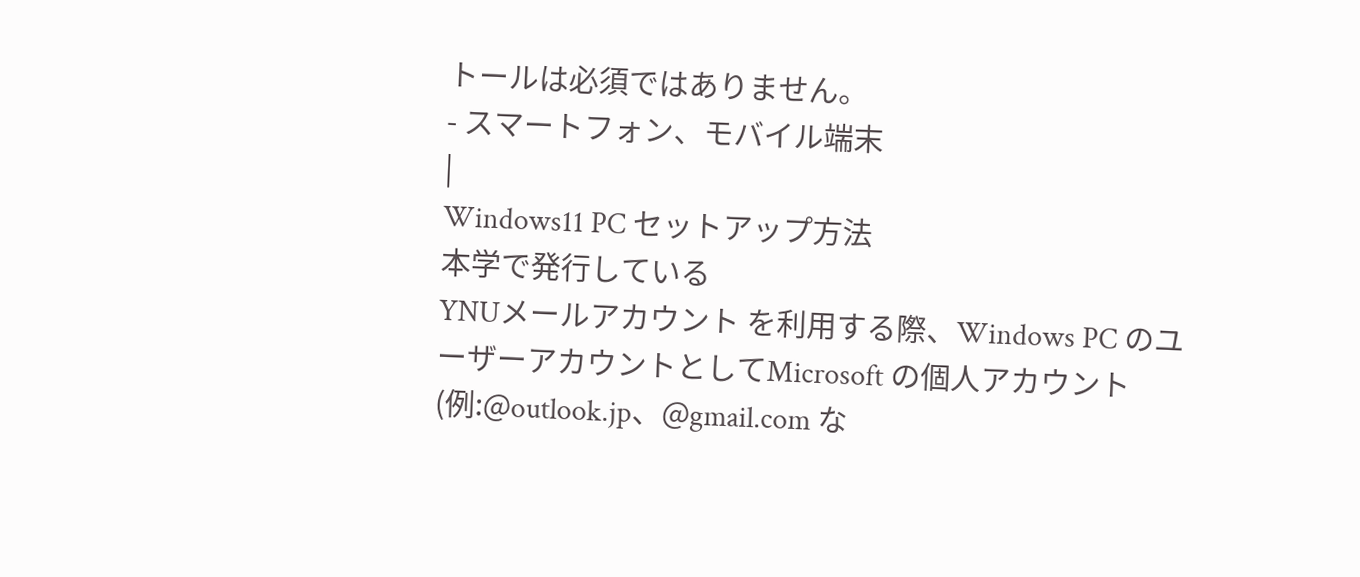トールは必須ではありません。
- スマートフォン、モバイル端末
|
Windows11 PC セットアップ方法
本学で発行している
YNUメールアカウント を利用する際、Windows PC のユーザーアカウントとしてMicrosoft の個人アカウント(例:@outlook.jp、@gmail.com な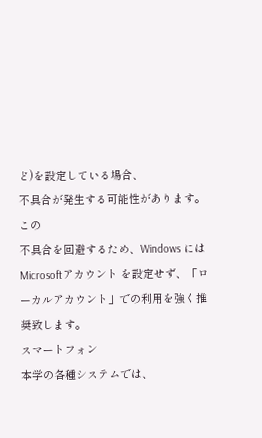ど)を設定している場合、
不具合が発生する可能性があります。
この
不具合を回避するため、Windows には Microsoftアカウント を設定せず、「ローカルアカウント」での利用を強く推奨致します。
スマートフォン
本学の各種システムでは、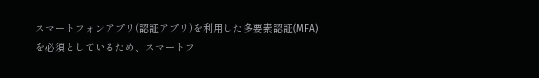スマートフォンアプリ(認証アプリ)を利用した多要素認証(MFA)を必須としているため、スマートフ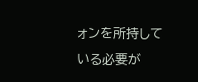ォンを所持している必要が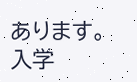あります。
入学